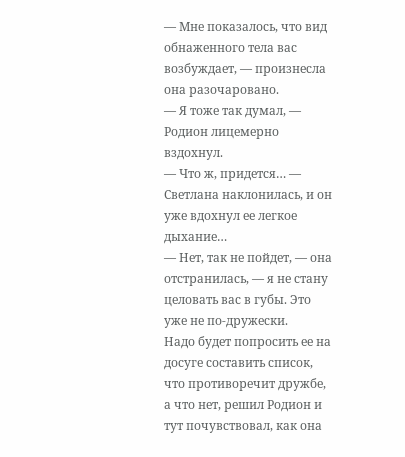— Мне показалось, что вид обнаженного тела вас возбуждает, — произнесла она разочаровано.
— Я тоже так думал, — Родион лицемерно вздохнул.
— Что ж, придется… — Светлана наклонилась, и он уже вдохнул ее легкое дыхание…
— Нет, так не пойдет, — она отстранилась, — я не стану целовать вас в губы. Это уже не по-дружески.
Надо будет попросить ее на досуге составить список, что противоречит дружбе, а что нет, решил Родион и тут почувствовал, как она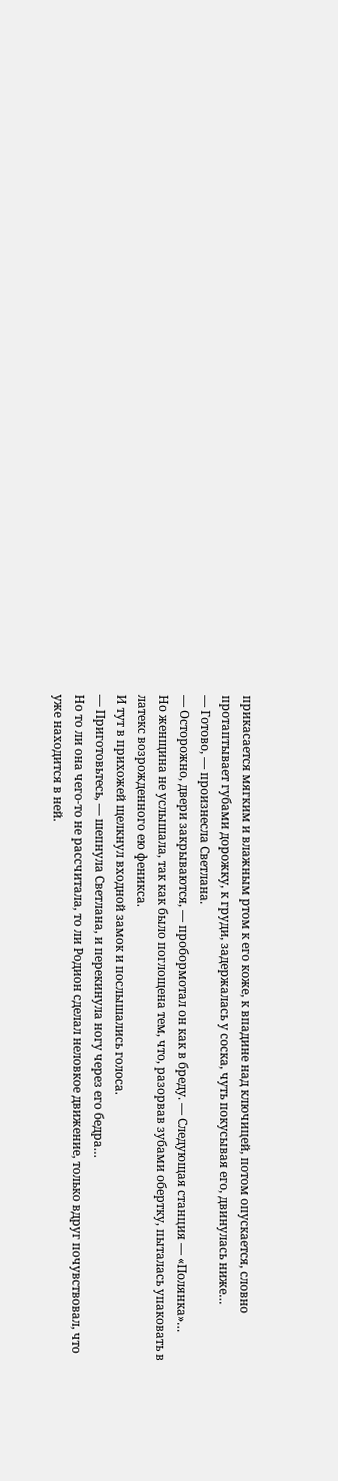прикасается мягким и влажным ртом к его коже, к впадине над ключицей, потом опускается, словно протаптывает губами дорожку, к груди, задержалась у соска, чуть покусывая его, двинулась ниже…
— Готово, — произнесла Светлана.
— Осторожно, двери закрываются, — пробормотал он как в бреду. — Следующая станция — «Полянка»…
Но женщина не услышала, так как было поглощена тем, что, разорвав зубами обертку, пыталась упаковать в латекс возрожденного ею феникса.
И тут в прихожей щелкнул входной замок и послышались голоса.
— Приготовьтесь, — шепнула Светлана, и перекинула ногу через его бедра…
Но то ли она чего-то не рассчитала, то ли Родион сделал неловкое движение, только вдруг почувствовал, что уже находится в ней.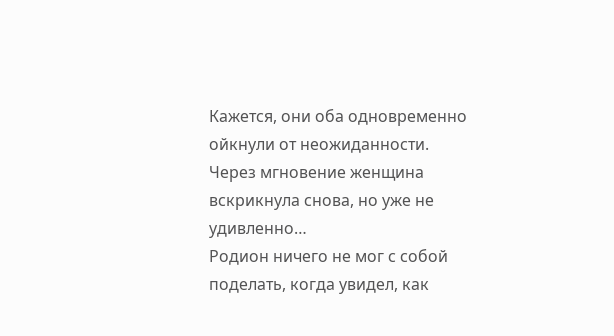Кажется, они оба одновременно ойкнули от неожиданности.
Через мгновение женщина вскрикнула снова, но уже не удивленно…
Родион ничего не мог с собой поделать, когда увидел, как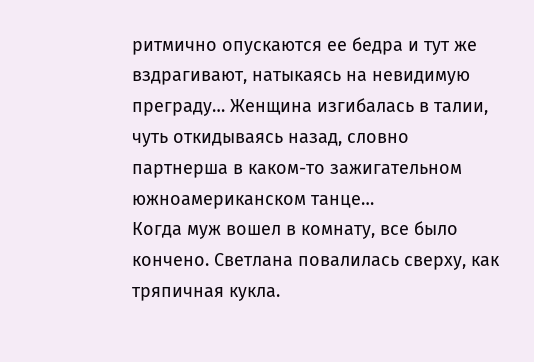ритмично опускаются ее бедра и тут же вздрагивают, натыкаясь на невидимую преграду… Женщина изгибалась в талии, чуть откидываясь назад, словно партнерша в каком-то зажигательном южноамериканском танце…
Когда муж вошел в комнату, все было кончено. Светлана повалилась сверху, как тряпичная кукла.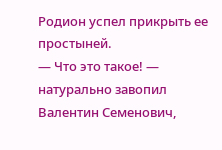Родион успел прикрыть ее простыней.
— Что это такое! — натурально завопил Валентин Семенович,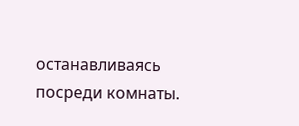останавливаясь посреди комнаты.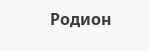Родион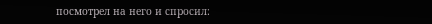посмотрел на него и спросил: